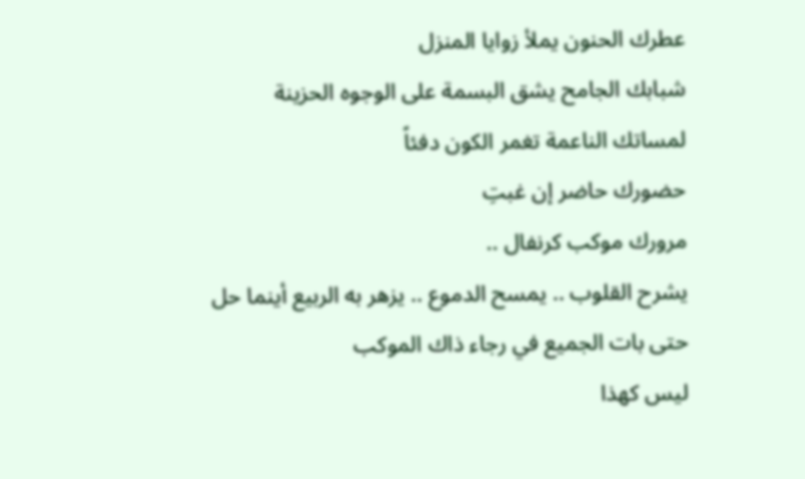عطرك الحنون يملأ زوايا المنزل
شبابك الجامح يشق البسمة على الوجوه الحزينة
لمساتك الناعمة تغمر الكون دفئاً
حضورك حاضر إن غبتِ
مرورك موكب كرنفال ..
يشرح القلوب .. يمسح الدموع .. يزهر به الربيع أينما حل
حتى بات الجميع في رجاء ذاك الموكب
ليس كهذا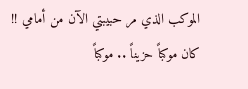الموكب الذي مر حبيبتي الآن من أمامي !!
كان موكباً حزيناً .. موكباً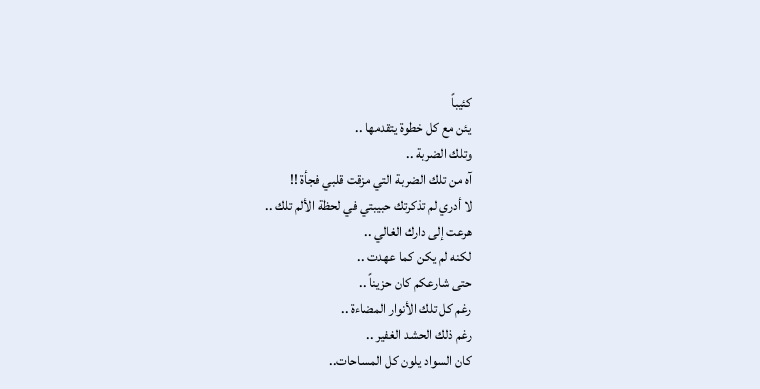كئيباً
يئن مع كل خطوة يتقدمها ..
وتلك الضربة ..
آه من تلك الضربة التي مزقت قلبي فجأة !!
لا أدري لم تذكرتك حبيبتي في لحظة الألم تلك ..
هرعت إلى دارك الغالي ..
لكنه لم يكن كما عهدت ..
حتى شارعكم كان حزيناً ..
رغم كل تلك الأنوار المضاءة ..
رغم ذلك الحشد الغفير ..
كان السواد يلون كل المساحات..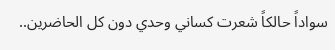سواداً حالكاً شعرت كساني وحدي دون كل الحاضرين..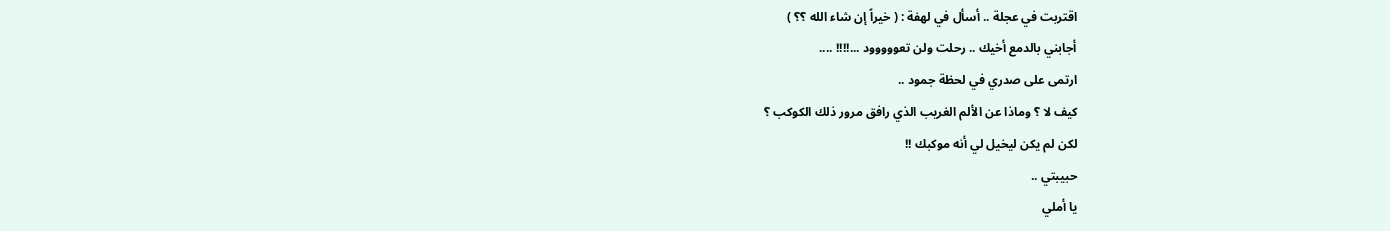اقتربت في عجلة .. أسأل في لهفة : ( خيراً إن شاء الله ؟؟ )
أجابني بالدمع أخيك .. رحلت ولن تعووووود ...!!!! ....
ارتمى على صدري في لحظة جمود ..
كيف لا ؟ وماذا عن الألم الغريب الذي رافق مرور ذلك الكوكب ؟
لكن لم يكن ليخيل لي أنه موكبك !!
حبيبتي ..
يا أملي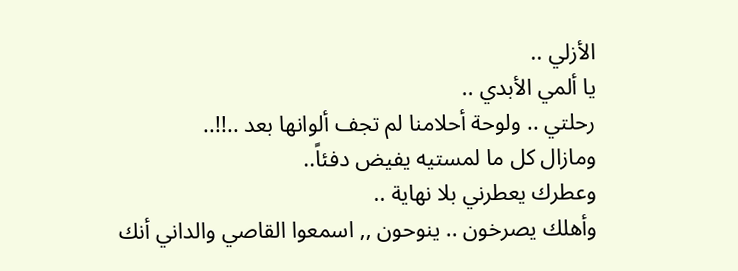الأزلي ..
يا ألمي الأبدي ..
رحلتي .. ولوحة أحلامنا لم تجف ألوانها بعد ..!!..
ومازال كل ما لمستيه يفيض دفئاً..
وعطرك يعطرني بلا نهاية ..
وأهلك يصرخون .. ينوحون ,, اسمعوا القاصي والداني أنك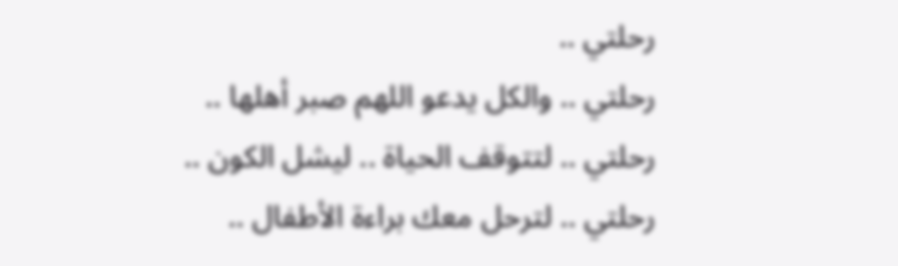رحلتي ..
رحلتي .. والكل يدعو اللهم صبر أهلها ..
رحلتي .. لتتوقف الحياة .. ليشل الكون ..
رحلتي .. لترحل معك براءة الأطفال ..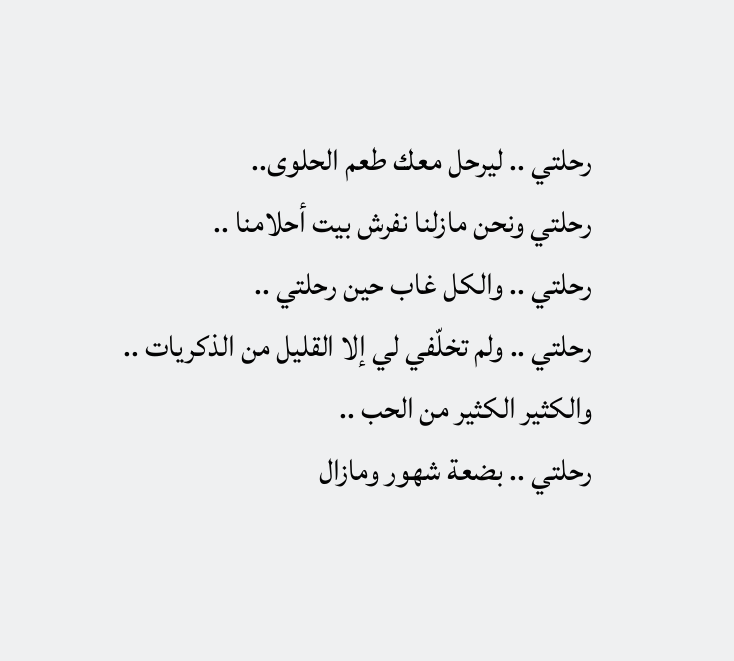رحلتي .. ليرحل معك طعم الحلوى..
رحلتي ونحن مازلنا نفرش بيت أحلامنا ..
رحلتي .. والكل غاب حين رحلتي ..
رحلتي .. ولم تخلّفي لي إلا القليل من الذكريات .. والكثير الكثير من الحب ..
رحلتي .. بضعة شهور ومازال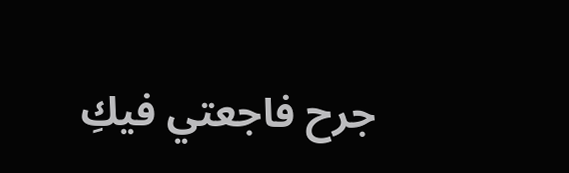جرح فاجعتي فيكِ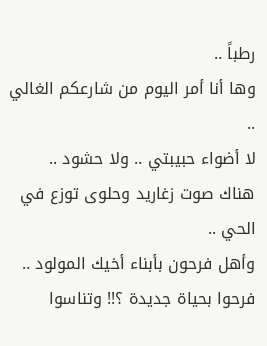رطباً ..
وها أنا أمر اليوم من شارعكم الغالي ..
لا أضواء حبيبتي .. ولا حشود ..
هناك صوت زغاريد وحلوى توزع في الحي ..
وأهل فرحون بأبناء أخيك المولود ..
فرحوا بحياة جديدة ؟!! وتناسوا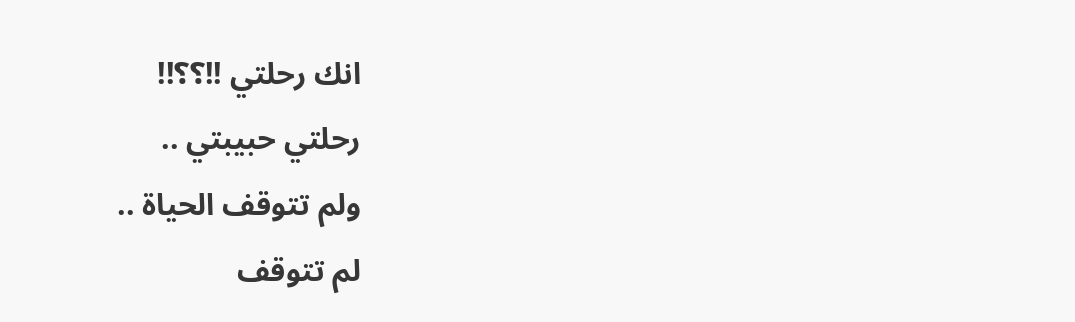انك رحلتي !!؟؟!!
رحلتي حبيبتي ..
ولم تتوقف الحياة ..
لم تتوقف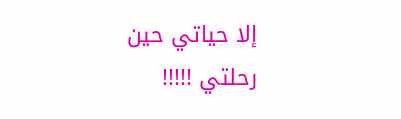إلا حياتي حين رحلتي !!!!!